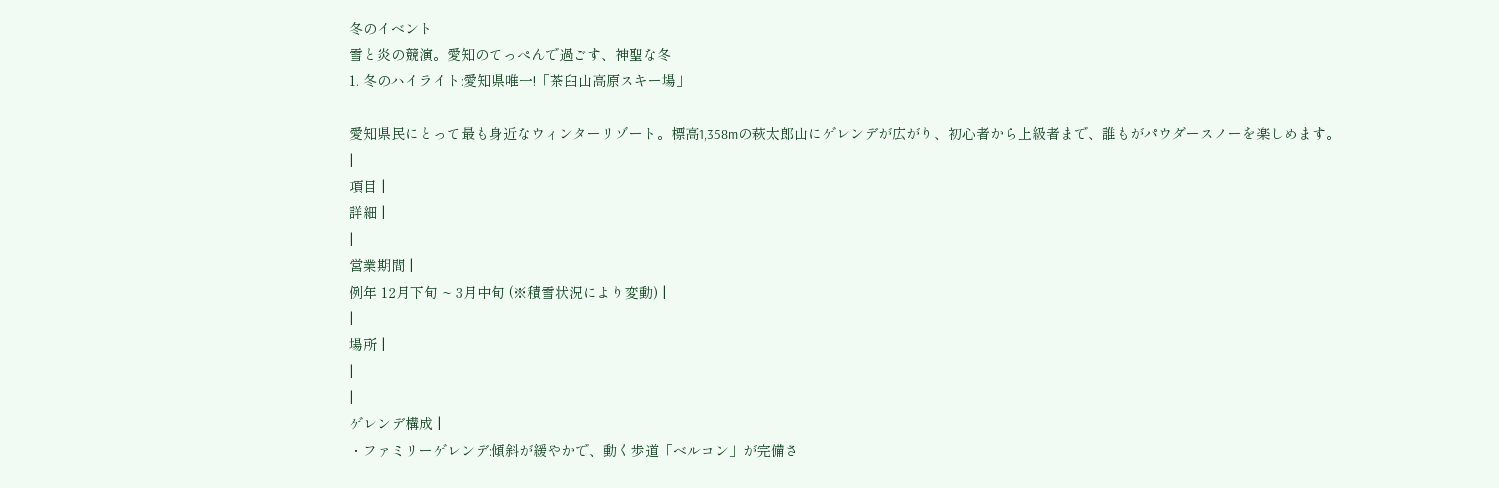冬のイベント
雪と炎の競演。愛知のてっぺんで過ごす、神聖な冬
1. 冬のハイライト:愛知県唯一!「茶臼山高原スキー場」

愛知県民にとって最も身近なウィンターリゾート。標高1,358mの萩太郎山にゲレンデが広がり、初心者から上級者まで、誰もがパウダースノーを楽しめます。
|
項目 |
詳細 |
|
営業期間 |
例年 12月下旬 ~ 3月中旬 (※積雪状況により変動) |
|
場所 |
|
|
ゲレンデ構成 |
・ファミリーゲレンデ:傾斜が緩やかで、動く歩道「ベルコン」が完備さ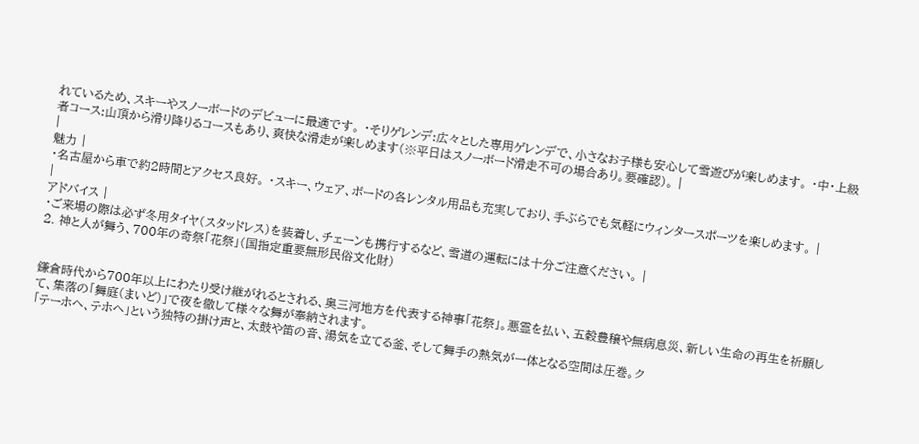れているため、スキーやスノーボードのデビューに最適です。 ・そりゲレンデ:広々とした専用ゲレンデで、小さなお子様も安心して雪遊びが楽しめます。 ・中・上級者コース:山頂から滑り降りるコースもあり、爽快な滑走が楽しめます(※平日はスノーボード滑走不可の場合あり。要確認)。 |
|
魅力 |
・名古屋から車で約2時間とアクセス良好。 ・スキー、ウェア、ボードの各レンタル用品も充実しており、手ぶらでも気軽にウィンタースポーツを楽しめます。 |
|
アドバイス |
・ご来場の際は必ず冬用タイヤ(スタッドレス)を装着し、チェーンも携行するなど、雪道の運転には十分ご注意ください。 |
2. 神と人が舞う、700年の奇祭「花祭」(国指定重要無形民俗文化財)


鎌倉時代から700年以上にわたり受け継がれるとされる、奥三河地方を代表する神事「花祭」。悪霊を払い、五穀豊穣や無病息災、新しい生命の再生を祈願して、集落の「舞庭(まいど)」で夜を徹して様々な舞が奉納されます。
「テーホヘ、テホヘ」という独特の掛け声と、太鼓や笛の音、湯気を立てる釜、そして舞手の熱気が一体となる空間は圧巻。ク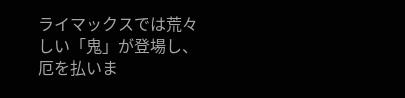ライマックスでは荒々しい「鬼」が登場し、厄を払いま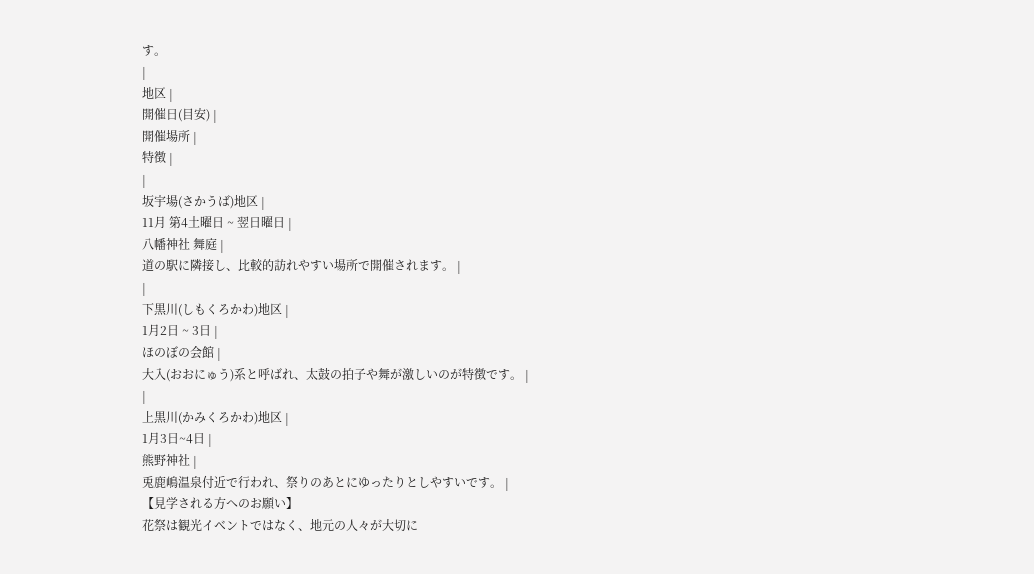す。
|
地区 |
開催日(目安) |
開催場所 |
特徴 |
|
坂宇場(さかうば)地区 |
11月 第4土曜日 ~ 翌日曜日 |
八幡神社 舞庭 |
道の駅に隣接し、比較的訪れやすい場所で開催されます。 |
|
下黒川(しもくろかわ)地区 |
1月2日 ~ 3日 |
ほのぼの会館 |
大入(おおにゅう)系と呼ばれ、太鼓の拍子や舞が激しいのが特徴です。 |
|
上黒川(かみくろかわ)地区 |
1月3日~4日 |
熊野神社 |
兎鹿嶋温泉付近で行われ、祭りのあとにゆったりとしやすいです。 |
【見学される方へのお願い】
花祭は観光イベントではなく、地元の人々が大切に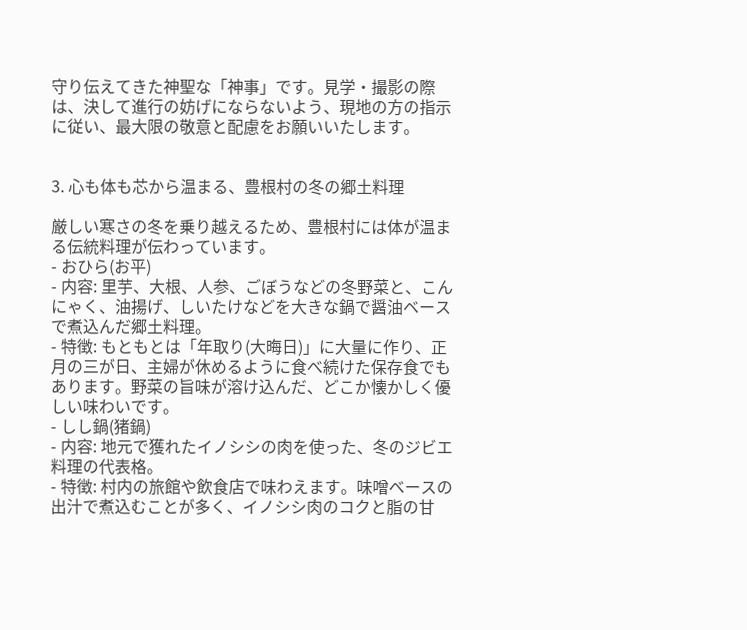守り伝えてきた神聖な「神事」です。見学・撮影の際は、決して進行の妨げにならないよう、現地の方の指示に従い、最大限の敬意と配慮をお願いいたします。


3. 心も体も芯から温まる、豊根村の冬の郷土料理

厳しい寒さの冬を乗り越えるため、豊根村には体が温まる伝統料理が伝わっています。
- おひら(お平)
- 内容: 里芋、大根、人参、ごぼうなどの冬野菜と、こんにゃく、油揚げ、しいたけなどを大きな鍋で醤油ベースで煮込んだ郷土料理。
- 特徴: もともとは「年取り(大晦日)」に大量に作り、正月の三が日、主婦が休めるように食べ続けた保存食でもあります。野菜の旨味が溶け込んだ、どこか懐かしく優しい味わいです。
- しし鍋(猪鍋)
- 内容: 地元で獲れたイノシシの肉を使った、冬のジビエ料理の代表格。
- 特徴: 村内の旅館や飲食店で味わえます。味噌ベースの出汁で煮込むことが多く、イノシシ肉のコクと脂の甘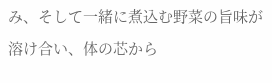み、そして一緒に煮込む野菜の旨味が溶け合い、体の芯から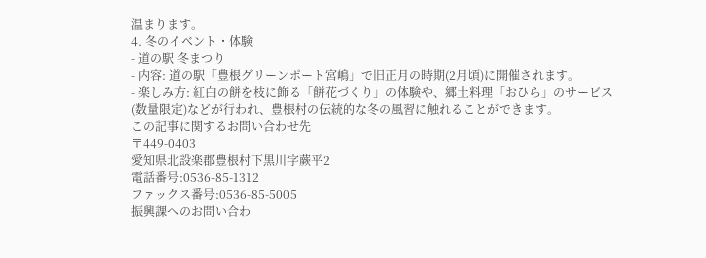温まります。
4. 冬のイベント・体験
- 道の駅 冬まつり
- 内容: 道の駅「豊根グリーンポート宮嶋」で旧正月の時期(2月頃)に開催されます。
- 楽しみ方: 紅白の餅を枝に飾る「餅花づくり」の体験や、郷土料理「おひら」のサービス(数量限定)などが行われ、豊根村の伝統的な冬の風習に触れることができます。
この記事に関するお問い合わせ先
〒449-0403
愛知県北設楽郡豊根村下黒川字蕨平2
電話番号:0536-85-1312
ファックス番号:0536-85-5005
振興課へのお問い合わ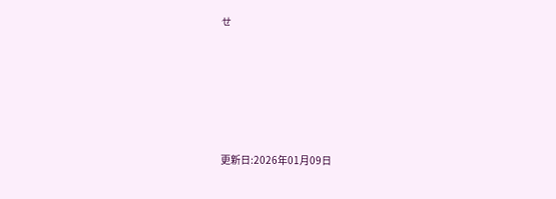せ





更新日:2026年01月09日